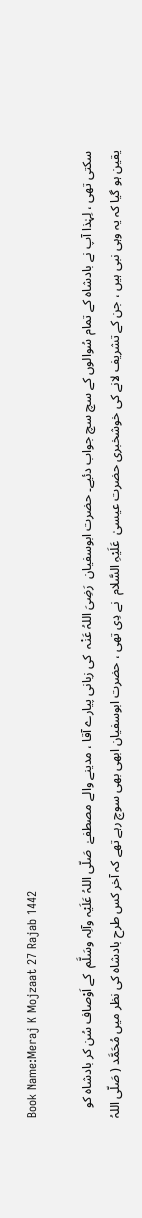Book Name:Meraj K Mojzaat 27 Rajab 1442

سکتی تھی ، لِہٰذا آپ نے بادشاہ کے تمام سُوالوں کے سچ سچ جواب دئیے۔ حضرت ابوسفیان  رَضِیَ اللہُ عَنْہ  کی زبانی پیارے آقا ، مدینے والے مصطفےٰ  صَلّی اللہُ عَلَیْہ وآلِہ وسَلَّم  کے اَوْصاف سُن کر بادشاہ کو یقین ہو گیا کہ یہ وہی نبی ہیں ، جن کے تشریف لانے کی خوشخبری حضرت عیسیٰ  عَلَیْہِ السَّلام  نے دِی تھی ، حضرت ابوسفیان ابھی بھی سوچ رہے تھے کہ آخر کس طرح بادشاہ کی نظر میں مُحَمَّد ( صَلّی اللہُ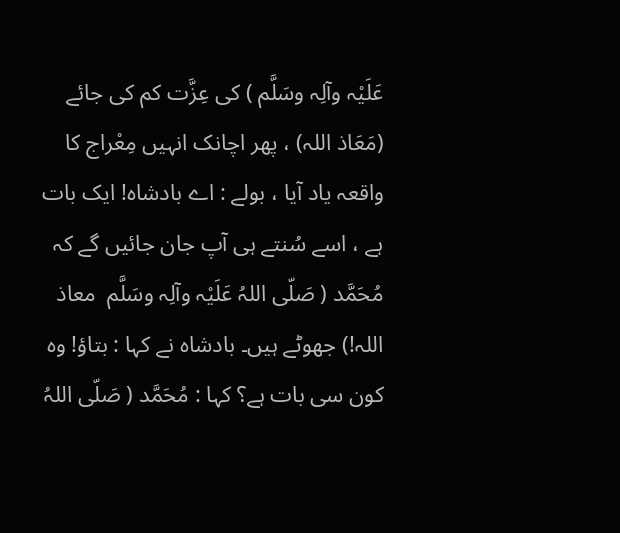عَلَیْہ وآلِہ وسَلَّم ) کی عِزَّت کم کی جائے (مَعَاذ اللہ) ، پھر اچانک انہیں مِعْراج کا واقعہ یاد آیا ، بولے : اے بادشاہ! ایک بات ہے ، اسے سُنتے ہی آپ جان جائیں گے کہ مُحَمَّد ( صَلّی اللہُ عَلَیْہ وآلِہ وسَلَّم  معاذ اللہ!) جھوٹے ہیں۔ بادشاہ نے کہا : بتاؤ! وہ کون سی بات ہے؟ کہا : مُحَمَّد ( صَلّی اللہُ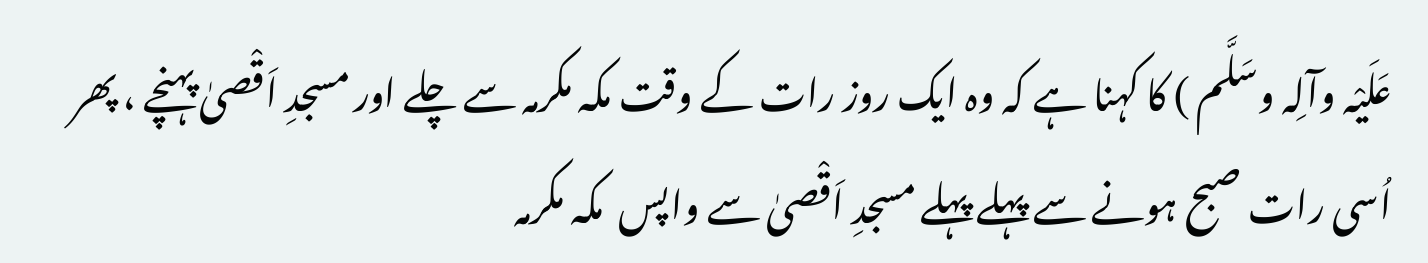عَلَیْہ وآلِہ وسَلَّم ) کا کہنا ہے کہ وہ ایک روز رات کے وقت مکہ مکرمہ سے چلے اور مسجدِ اَقْصیٰ پہنچے ، پھر اُسی رات صبح ہونے سے پہلے پہلے مسجدِ اَقْصیٰ سے واپس  مکہ مکرمہ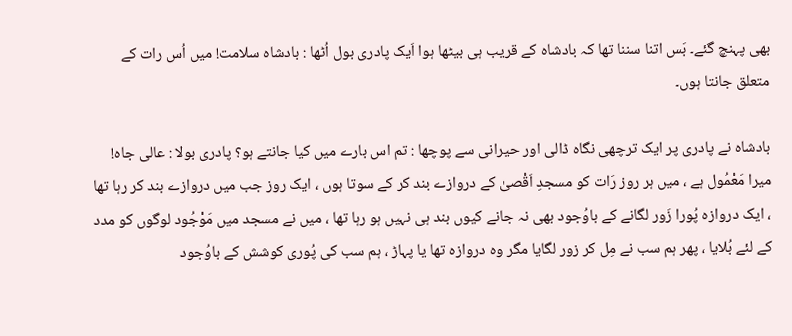بھی پہنچ گئے۔ بَس اتنا سننا تھا کہ بادشاہ کے قریب ہی بیٹھا ہوا اَیک پادری بول اُٹھا : بادشاہ سلامت! میں اُس رات کے متعلق جانتا ہوں۔

بادشاہ نے پادری پر ایک ترچھی نگاہ ڈالی اور حیرانی سے پوچھا : تم اس بارے میں کیا جانتے ہو؟ پادری بولا : عالی جاہ! میرا مَعْمُول ہے ، میں ہر روز رَات کو مسجدِ اَقْصیٰ کے دروازے بند کر کے سوتا ہوں ، ایک روز جب میں دروازے بند کر رہا تھا ، ایک دروازہ پُورا زَور لگانے کے باوُجود بھی نہ جانے کیوں بند ہی نہیں ہو رہا تھا ، میں نے مسجد میں مَوْجُود لوگوں کو مدد کے لئے بُلایا ، پھر ہم سب نے مِل کر زور لگایا مگر وہ دروازہ تھا یا پہاڑ ، ہم سب کی پُوری کوشش کے باوُجود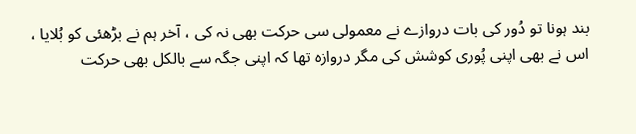بند ہونا تو دُور کی بات دروازے نے معمولی سی حرکت بھی نہ کی ، آخر ہم نے بڑھئی کو بُلایا ، اس نے بھی اپنی پُوری کوشش کی مگر دروازہ تھا کہ اپنی جگہ سے بالکل بھی حرکت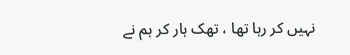نہیں کر رہا تھا ، تھک ہار کر ہم نے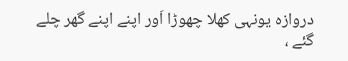دروازہ یونہی کھلا چھوڑا اَور اپنے اپنے گھر چلے گئے ،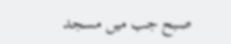صبح جب میں مسجد